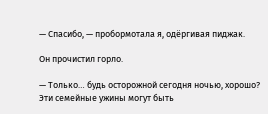— Спасибо, — пробормотала я, одёргивая пиджак.

Он прочистил горло.

— Только… будь осторожной сегодня ночью, хорошо? Эти семейные ужины могут быть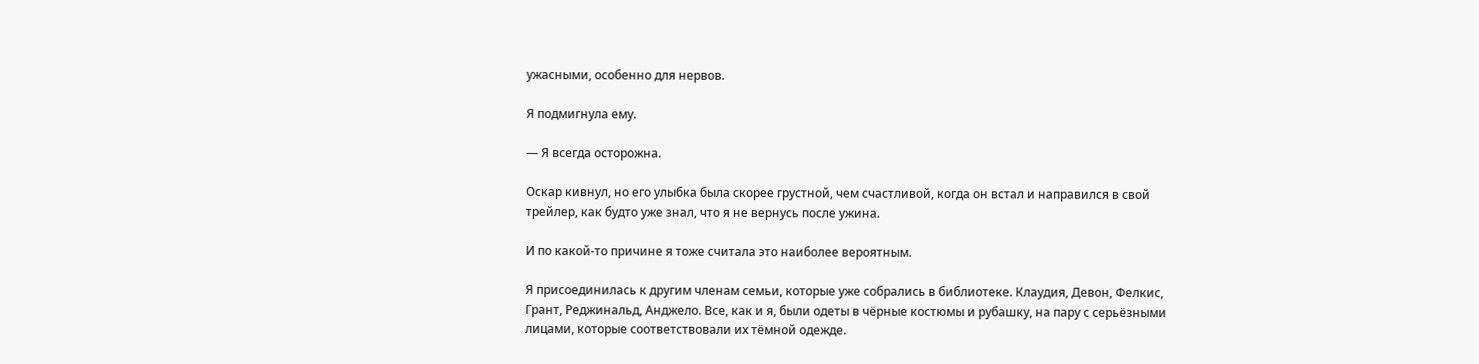ужасными, особенно для нервов.

Я подмигнула ему.

— Я всегда осторожна.

Оскар кивнул, но его улыбка была скорее грустной, чем счастливой, когда он встал и направился в свой трейлер, как будто уже знал, что я не вернусь после ужина.

И по какой-то причине я тоже считала это наиболее вероятным.

Я присоединилась к другим членам семьи, которые уже собрались в библиотеке. Клаудия, Девон, Фелкис, Грант, Реджинальд, Анджело. Все, как и я, были одеты в чёрные костюмы и рубашку, на пару с серьёзными лицами, которые соответствовали их тёмной одежде.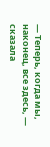— Теперь, когда мы, наконец, все здесь, — сказала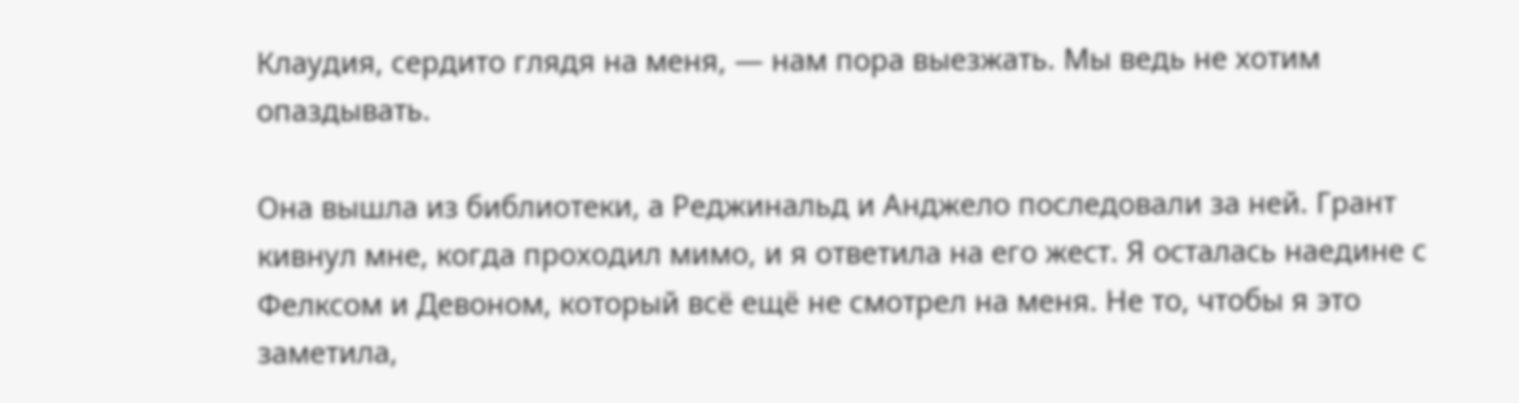Клаудия, сердито глядя на меня, — нам пора выезжать. Мы ведь не хотим опаздывать.

Она вышла из библиотеки, а Реджинальд и Анджело последовали за ней. Грант кивнул мне, когда проходил мимо, и я ответила на его жест. Я осталась наедине с Фелксом и Девоном, который всё ещё не смотрел на меня. Не то, чтобы я это заметила,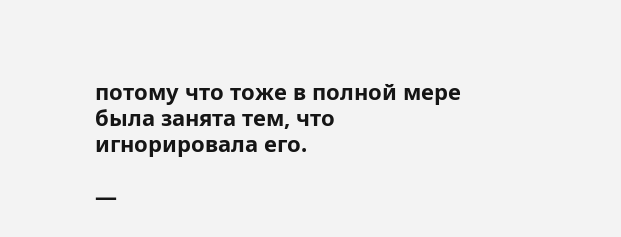потому что тоже в полной мере была занята тем, что игнорировала его.

—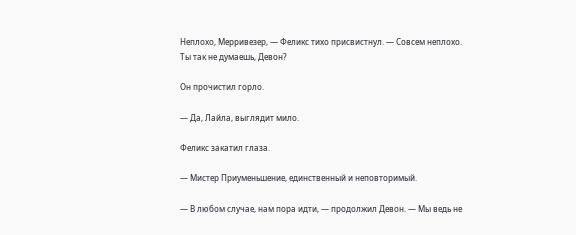Неплохо, Мерривезер, — Феликс тихо присвистнул. — Совсем неплохо. Ты так не думаешь, Девон?

Он прочистил горло.

— Да, Лайла, выглядит мило.

Феликс закатил глаза.

— Мистер Приуменьшение, единственный и неповторимый.

— В любом случае, нам пора идти, — продолжил Девон. — Мы ведь не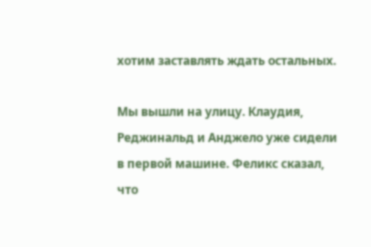хотим заставлять ждать остальных.

Мы вышли на улицу. Клаудия, Реджинальд и Анджело уже сидели в первой машине. Феликс сказал, что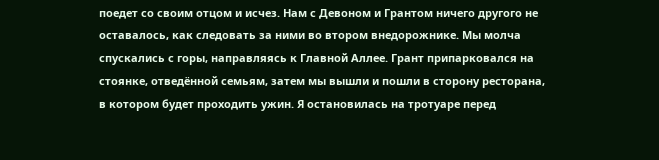поедет со своим отцом и исчез. Нам с Девоном и Грантом ничего другого не оставалось, как следовать за ними во втором внедорожнике. Мы молча спускались с горы, направляясь к Главной Аллее. Грант припарковался на стоянке, отведённой семьям, затем мы вышли и пошли в сторону ресторана, в котором будет проходить ужин. Я остановилась на тротуаре перед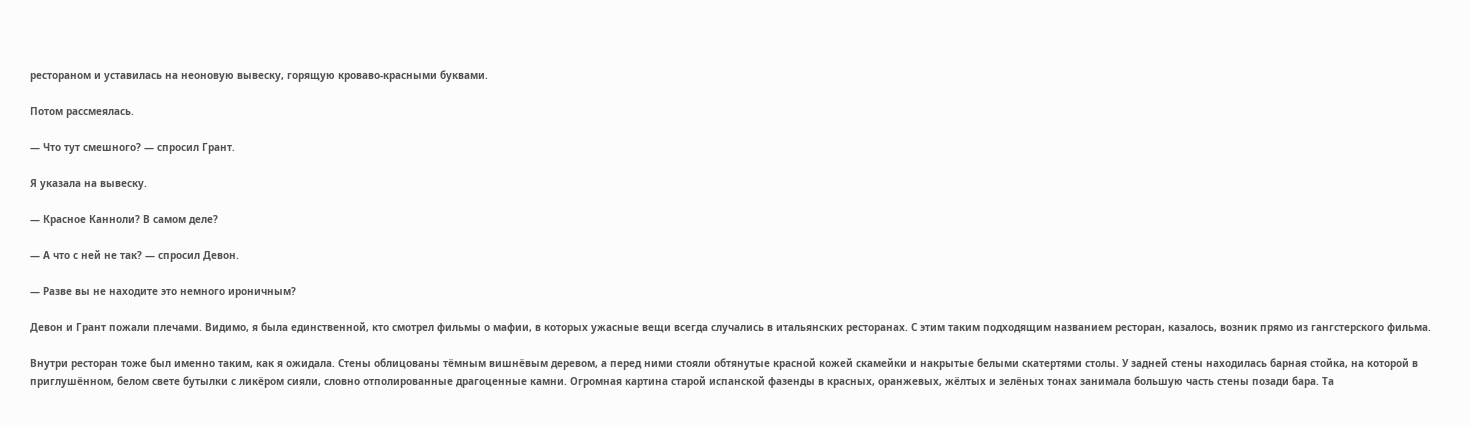рестораном и уставилась на неоновую вывеску, горящую кроваво-красными буквами.

Потом рассмеялась.

— Что тут смешного? — спросил Грант.

Я указала на вывеску.

— Красное Канноли? В самом деле?

— А что с ней не так? — спросил Девон.

— Разве вы не находите это немного ироничным?

Девон и Грант пожали плечами. Видимо, я была единственной, кто смотрел фильмы о мафии, в которых ужасные вещи всегда случались в итальянских ресторанах. С этим таким подходящим названием ресторан, казалось, возник прямо из гангстерского фильма.

Внутри ресторан тоже был именно таким, как я ожидала. Стены облицованы тёмным вишнёвым деревом, а перед ними стояли обтянутые красной кожей скамейки и накрытые белыми скатертями столы. У задней стены находилась барная стойка, на которой в приглушённом, белом свете бутылки с ликёром сияли, словно отполированные драгоценные камни. Огромная картина старой испанской фазенды в красных, оранжевых, жёлтых и зелёных тонах занимала большую часть стены позади бара. Та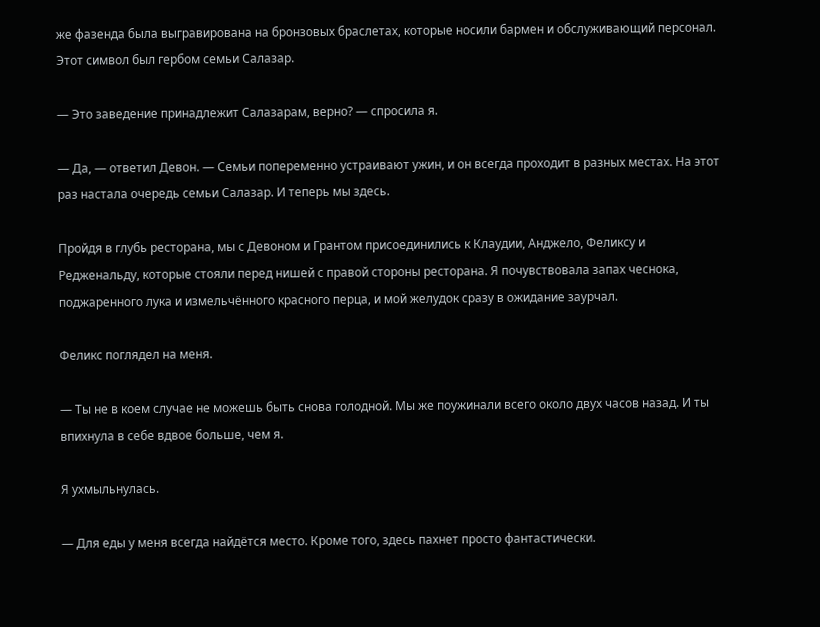же фазенда была выгравирована на бронзовых браслетах, которые носили бармен и обслуживающий персонал. Этот символ был гербом семьи Салазар.

— Это заведение принадлежит Салазарам, верно? — спросила я.

— Да, — ответил Девон. — Семьи попеременно устраивают ужин, и он всегда проходит в разных местах. На этот раз настала очередь семьи Салазар. И теперь мы здесь.

Пройдя в глубь ресторана, мы с Девоном и Грантом присоединились к Клаудии, Анджело, Феликсу и Редженальду, которые стояли перед нишей с правой стороны ресторана. Я почувствовала запах чеснока, поджаренного лука и измельчённого красного перца, и мой желудок сразу в ожидание заурчал.

Феликс поглядел на меня.

— Ты не в коем случае не можешь быть снова голодной. Мы же поужинали всего около двух часов назад. И ты впихнула в себе вдвое больше, чем я.

Я ухмыльнулась.

— Для еды у меня всегда найдётся место. Кроме того, здесь пахнет просто фантастически.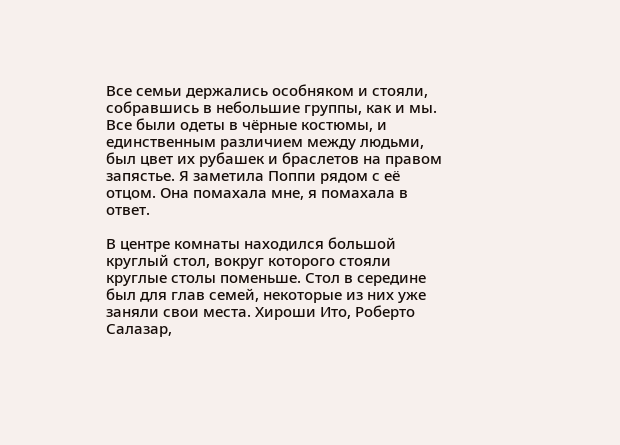Все семьи держались особняком и стояли, собравшись в небольшие группы, как и мы. Все были одеты в чёрные костюмы, и единственным различием между людьми, был цвет их рубашек и браслетов на правом запястье. Я заметила Поппи рядом с её отцом. Она помахала мне, я помахала в ответ.

В центре комнаты находился большой круглый стол, вокруг которого стояли круглые столы поменьше. Стол в середине был для глав семей, некоторые из них уже заняли свои места. Хироши Ито, Роберто Салазар,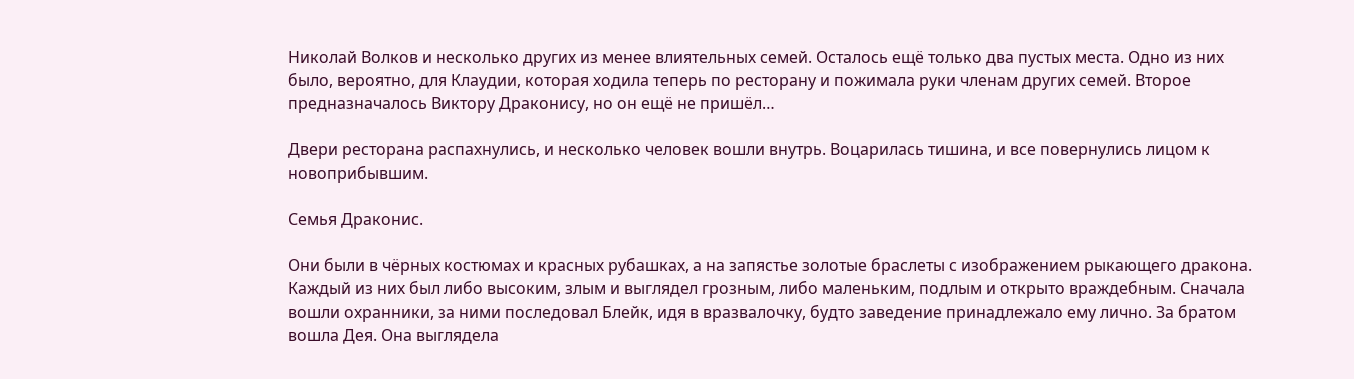Николай Волков и несколько других из менее влиятельных семей. Осталось ещё только два пустых места. Одно из них было, вероятно, для Клаудии, которая ходила теперь по ресторану и пожимала руки членам других семей. Второе предназначалось Виктору Драконису, но он ещё не пришёл…

Двери ресторана распахнулись, и несколько человек вошли внутрь. Воцарилась тишина, и все повернулись лицом к новоприбывшим.

Семья Драконис.

Они были в чёрных костюмах и красных рубашках, а на запястье золотые браслеты с изображением рыкающего дракона. Каждый из них был либо высоким, злым и выглядел грозным, либо маленьким, подлым и открыто враждебным. Сначала вошли охранники, за ними последовал Блейк, идя в вразвалочку, будто заведение принадлежало ему лично. За братом вошла Дея. Она выглядела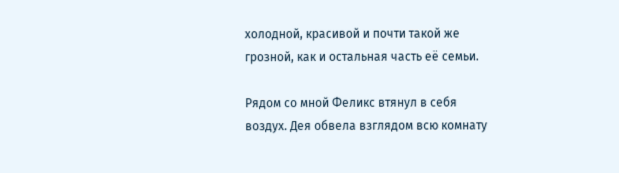холодной, красивой и почти такой же грозной, как и остальная часть её семьи.

Рядом со мной Феликс втянул в себя воздух. Дея обвела взглядом всю комнату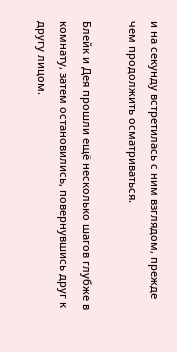и на секунду встретилась с ним взглядом, прежде чем продолжить осматриваться.

Блейк и Дея прошли ещё несколько шагов глубже в комнату, затем остановились, повернувшись друг к другу лицом.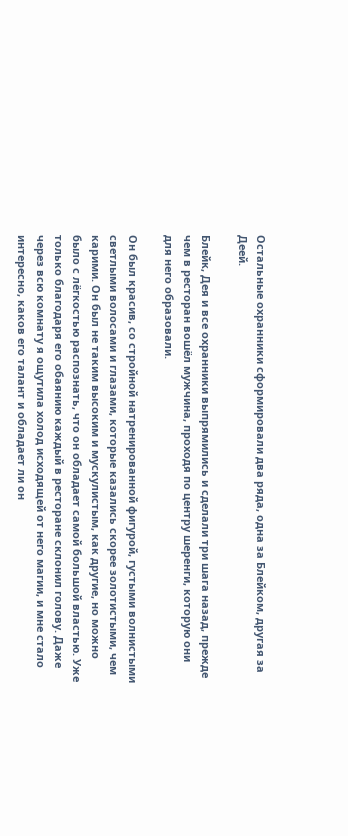Остальные охранники сформировали два ряда, одна за Блейком, другая за Деей.

Блейк, Дея и все охранники выпрямились и сделали три шага назад, прежде чем в ресторан вошёл мужчина, проходя по центру шеренги, которую они для него образовали.

Он был красив, со стройной натренированной фигурой, густыми волнистыми светлыми волосами и глазами, которые казались скорее золотистыми, чем карими. Он был не таким высоким и мускулистым, как другие, но можно было с лёгкостью распознать, что он обладает самой большой властью. Уже только благодаря его обаянию каждый в ресторане склонил голову. Даже через всю комнату я ощутила холод исходящей от него магии, и мне стало интересно, каков его талант и обладает ли он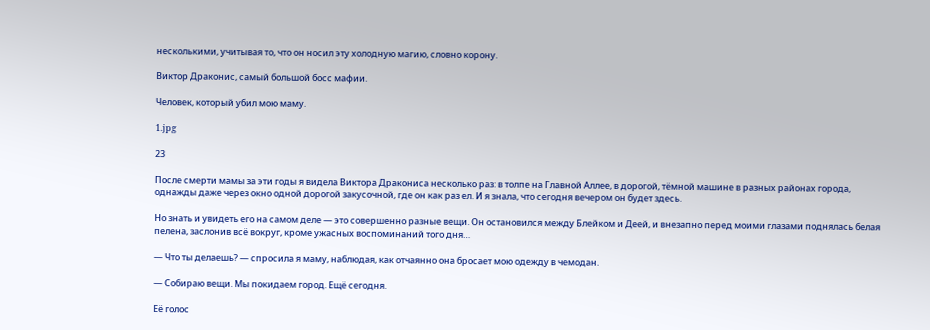несколькими, учитывая то, что он носил эту холодную магию, словно корону.

Виктор Драконис, самый большой босс мафии.

Человек, который убил мою маму.

1.jpg

23

После смерти мамы за эти годы я видела Виктора Дракониса несколько раз: в толпе на Главной Аллее, в дорогой, тёмной машине в разных районах города, однажды даже через окно одной дорогой закусочной, где он как раз ел. И я знала, что сегодня вечером он будет здесь.

Но знать и увидеть его на самом деле — это совершенно разные вещи. Он остановился между Блейком и Деей, и внезапно перед моими глазами поднялась белая пелена, заслонив всё вокруг, кроме ужасных воспоминаний того дня…

— Что ты делаешь? — спросила я маму, наблюдая, как отчаянно она бросает мою одежду в чемодан.

— Собираю вещи. Мы покидаем город. Ещё сегодня.

Её голос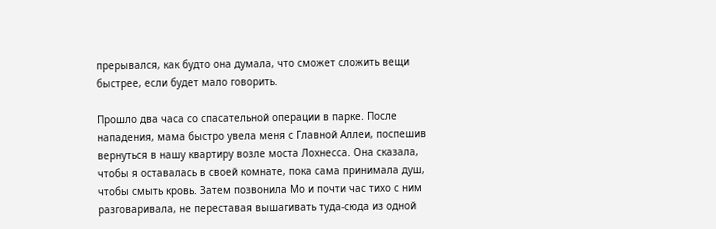прерывался, как будто она думала, что сможет сложить вещи быстрее, если будет мало говорить.

Прошло два часа со спасательной операции в парке. После нападения, мама быстро увела меня с Главной Аллеи, поспешив вернуться в нашу квартиру возле моста Лохнесса. Она сказала, чтобы я оставалась в своей комнате, пока сама принимала душ, чтобы смыть кровь. Затем позвонила Мо и почти час тихо с ним разговаривала, не переставая вышагивать туда-сюда из одной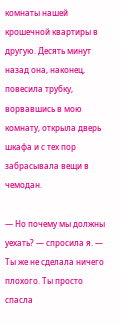комнаты нашей крошечной квартиры в другую. Десять минут назад она, наконец, повесила трубку, ворвавшись в мою комнату, открыла дверь шкафа и с тех пор забрасывала вещи в чемодан.

— Но почему мы должны уехать? — спросила я. — Ты же не сделала ничего плохого. Ты просто спасла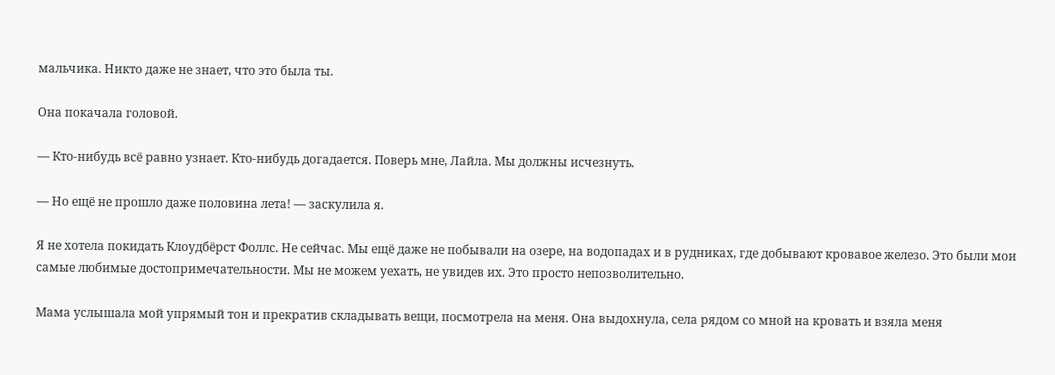мальчика. Никто даже не знает, что это была ты.

Она покачала головой.

— Кто-нибудь всё равно узнает. Кто-нибудь догадается. Поверь мне, Лайла. Мы должны исчезнуть.

— Но ещё не прошло даже половина лета! — заскулила я.

Я не хотела покидать Клоудбёрст Фоллс. Не сейчас. Мы ещё даже не побывали на озере, на водопадах и в рудниках, где добывают кровавое железо. Это были мои самые любимые достопримечательности. Мы не можем уехать, не увидев их. Это просто непозволительно.

Мама услышала мой упрямый тон и прекратив складывать вещи, посмотрела на меня. Она выдохнула, села рядом со мной на кровать и взяла меня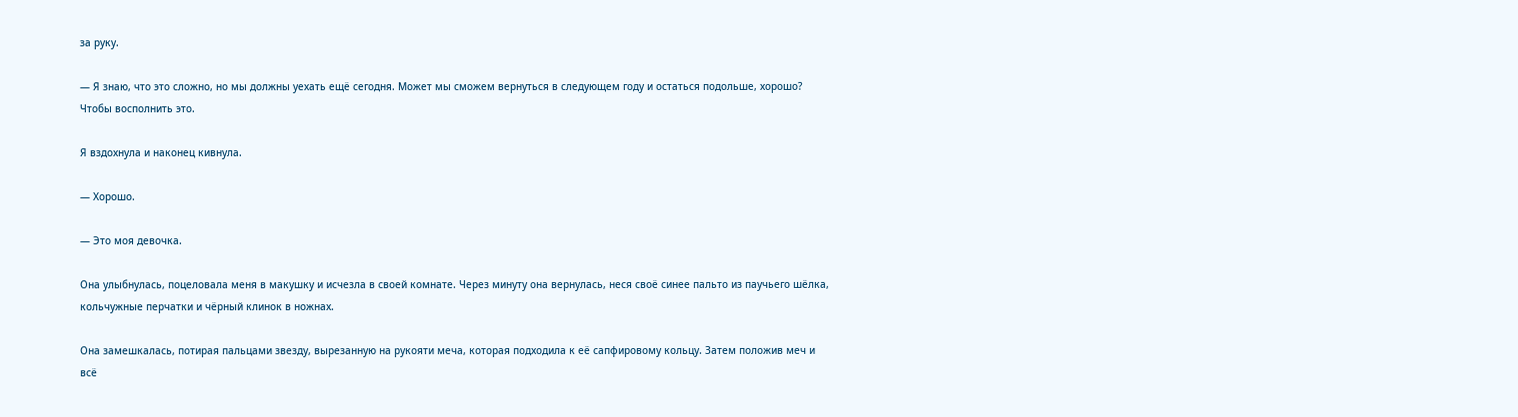за руку.

— Я знаю, что это сложно, но мы должны уехать ещё сегодня. Может мы сможем вернуться в следующем году и остаться подольше, хорошо? Чтобы восполнить это.

Я вздохнула и наконец кивнула.

— Хорошо.

— Это моя девочка.

Она улыбнулась, поцеловала меня в макушку и исчезла в своей комнате. Через минуту она вернулась, неся своё синее пальто из паучьего шёлка, кольчужные перчатки и чёрный клинок в ножнах.

Она замешкалась, потирая пальцами звезду, вырезанную на рукояти меча, которая подходила к её сапфировому кольцу. Затем положив меч и всё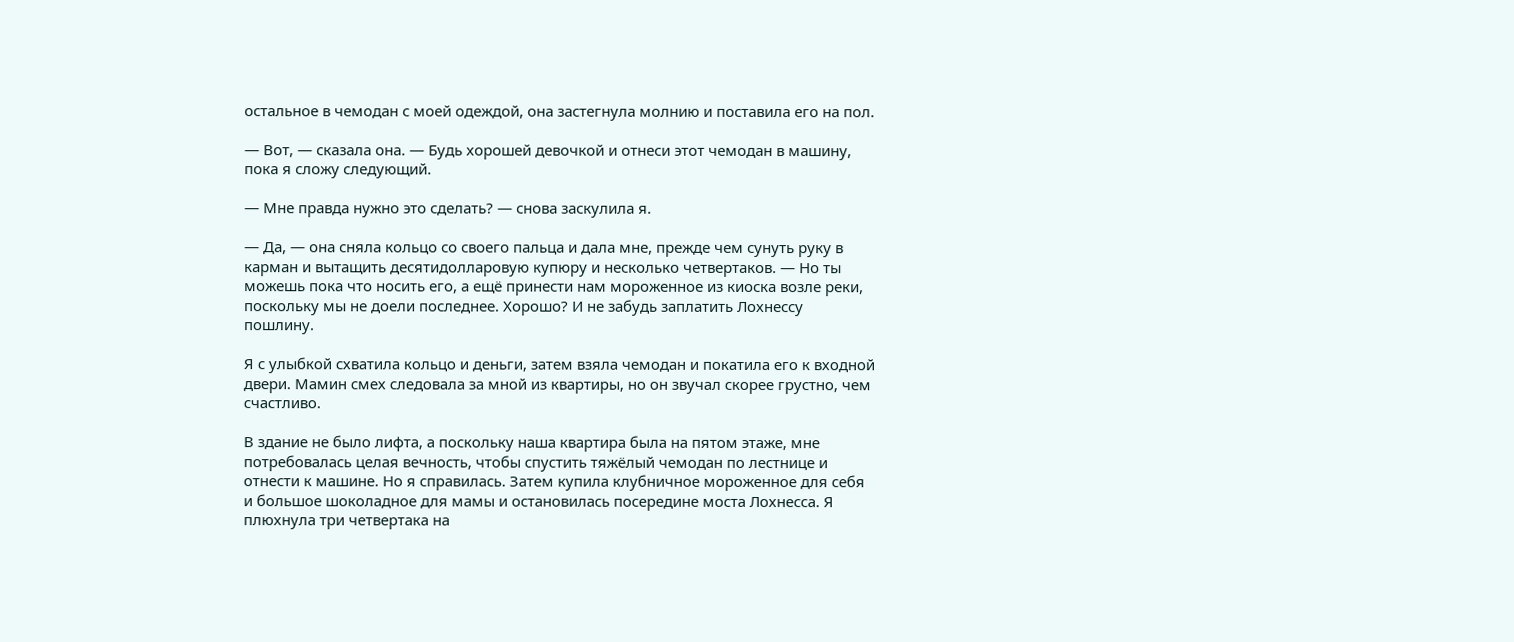остальное в чемодан с моей одеждой, она застегнула молнию и поставила его на пол.

— Вот, — сказала она. — Будь хорошей девочкой и отнеси этот чемодан в машину, пока я сложу следующий.

— Мне правда нужно это сделать? — снова заскулила я.

— Да, — она сняла кольцо со своего пальца и дала мне, прежде чем сунуть руку в карман и вытащить десятидолларовую купюру и несколько четвертаков. — Но ты можешь пока что носить его, а ещё принести нам мороженное из киоска возле реки, поскольку мы не доели последнее. Хорошо? И не забудь заплатить Лохнессу пошлину.

Я с улыбкой схватила кольцо и деньги, затем взяла чемодан и покатила его к входной двери. Мамин смех следовала за мной из квартиры, но он звучал скорее грустно, чем счастливо.

В здание не было лифта, а поскольку наша квартира была на пятом этаже, мне потребовалась целая вечность, чтобы спустить тяжёлый чемодан по лестнице и отнести к машине. Но я справилась. Затем купила клубничное мороженное для себя и большое шоколадное для мамы и остановилась посередине моста Лохнесса. Я плюхнула три четвертака на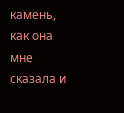камень, как она мне сказала и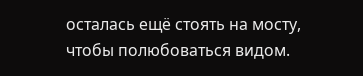осталась ещё стоять на мосту, чтобы полюбоваться видом.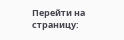Перейти на страницу: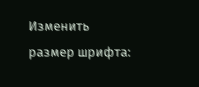Изменить размер шрифта: